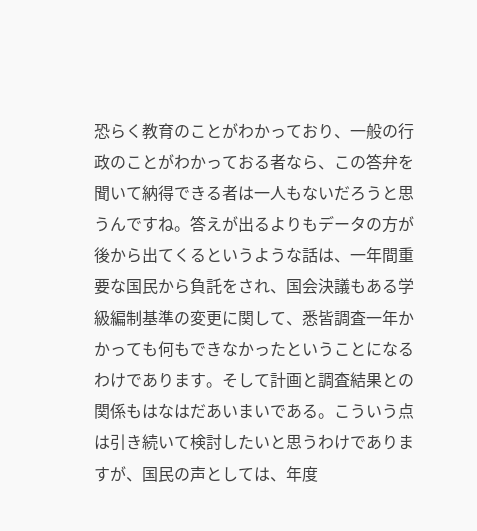恐らく教育のことがわかっており、一般の行政のことがわかっておる者なら、この答弁を聞いて納得できる者は一人もないだろうと思うんですね。答えが出るよりもデータの方が後から出てくるというような話は、一年間重要な国民から負託をされ、国会決議もある学級編制基準の変更に関して、悉皆調査一年かかっても何もできなかったということになるわけであります。そして計画と調査結果との関係もはなはだあいまいである。こういう点は引き続いて検討したいと思うわけでありますが、国民の声としては、年度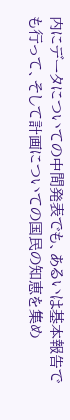内にデータについての中間発表でも、あるいは基本報告でも行って、そして計画についての国民の知恵を集め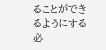ることができるようにする必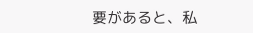要があると、私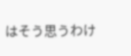はそう思うわけ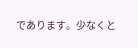であります。少なくと